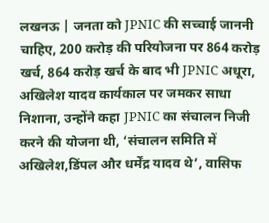लखनऊ | जनता को JPNIC की सच्चाई जाननी चाहिए, 200 करोड़ की परियोजना पर 864 करोड़ खर्च, 864 करोड़ खर्च के बाद भी JPNIC अधूरा, अखिलेश यादव कार्यकाल पर जमकर साधा निशाना, उन्होंने कहा JPNIC का संचालन निजी करने की योजना थी, ‘संचालन समिति में अखिलेश,डिंपल और धर्मेंद्र यादव थे’, वासिफ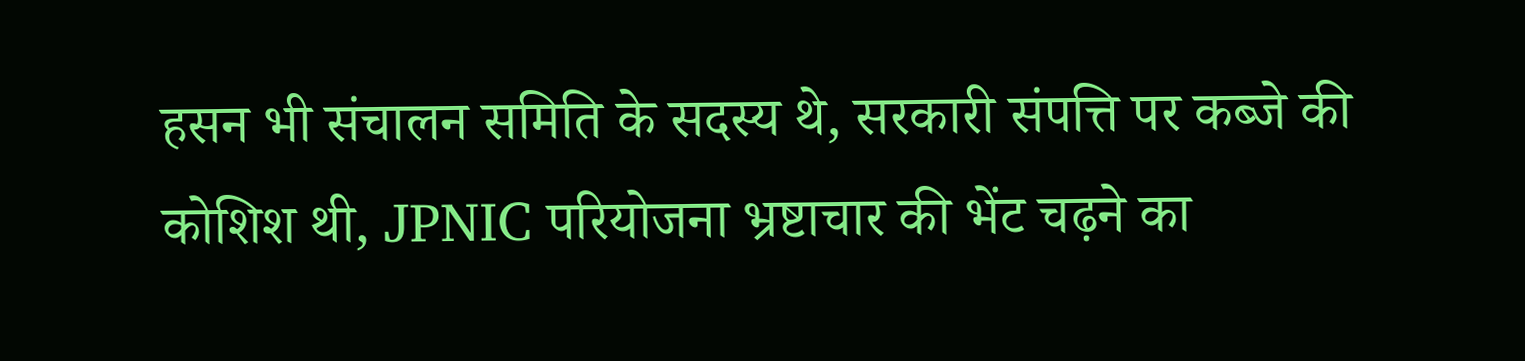हसन भी संचालन समिति के सदस्य थे, सरकारी संपत्ति पर कब्जे की कोशिश थी, JPNIC परियोजना भ्रष्टाचार की भेंट चढ़ने का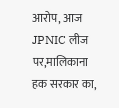आरोप, आज JPNIC लीज पर,मालिकाना हक सरकार का,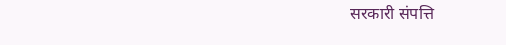सरकारी संपत्ति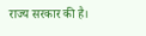राज्य सरकार की है।